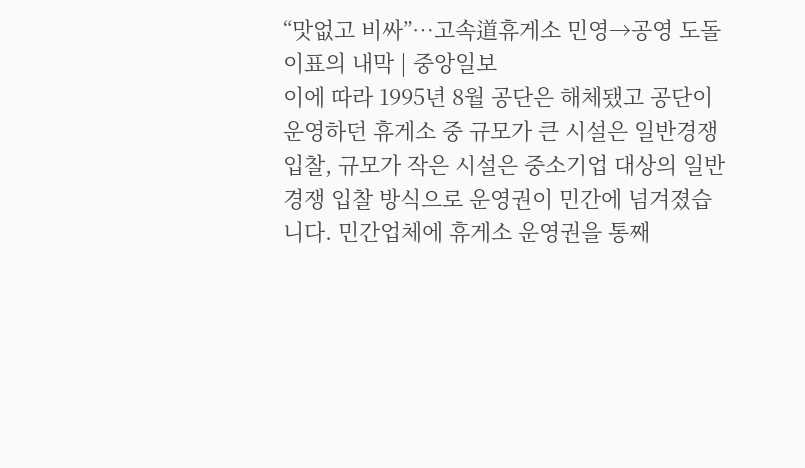“맛없고 비싸”…고속道휴게소 민영→공영 도돌이표의 내막 | 중앙일보
이에 따라 1995년 8월 공단은 해체됐고 공단이 운영하던 휴게소 중 규모가 큰 시설은 일반경쟁 입찰, 규모가 작은 시설은 중소기업 대상의 일반경쟁 입찰 방식으로 운영권이 민간에 넘겨졌습니다. 민간업체에 휴게소 운영권을 통째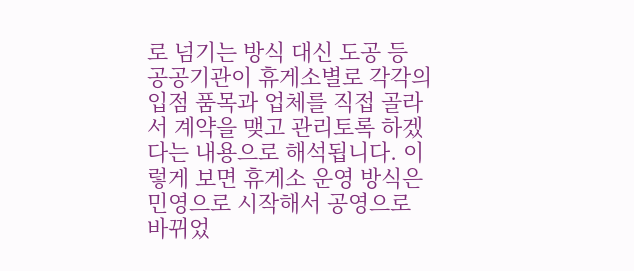로 넘기는 방식 대신 도공 등 공공기관이 휴게소별로 각각의 입점 품목과 업체를 직접 골라서 계약을 맺고 관리토록 하겠다는 내용으로 해석됩니다. 이렇게 보면 휴게소 운영 방식은 민영으로 시작해서 공영으로 바뀌었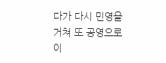다가 다시 민영을 거쳐 또 공영으로 이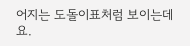어지는 도돌이표처럼 보이는데요.